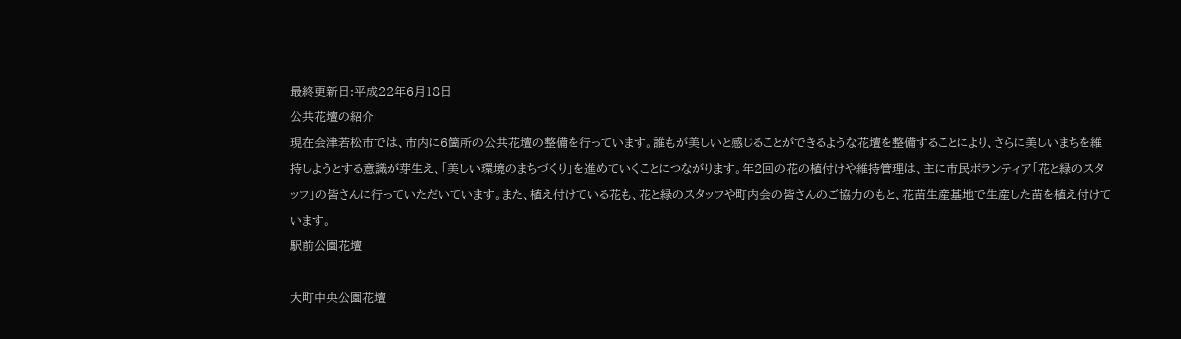最終更新日:平成22年6月18日
公共花壇の紹介
現在会津若松市では、市内に6箇所の公共花壇の整備を行っています。誰もが美しいと感じることができるような花壇を整備することにより、さらに美しいまちを維持しようとする意識が芽生え、「美しい環境のまちづくり」を進めていくことにつながります。年2回の花の植付けや維持管理は、主に市民ボランティア「花と緑のスタッフ」の皆さんに行っていただいています。また、植え付けている花も、花と緑のスタッフや町内会の皆さんのご協力のもと、花苗生産基地で生産した苗を植え付けています。
駅前公園花壇

大町中央公園花壇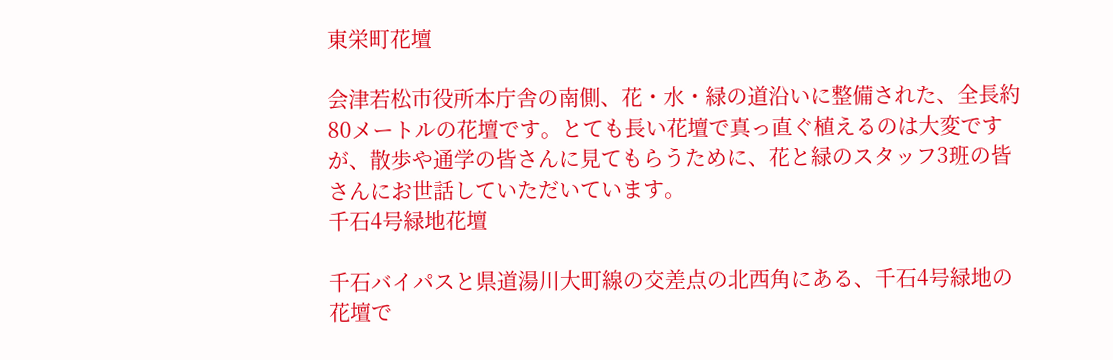東栄町花壇

会津若松市役所本庁舎の南側、花・水・緑の道沿いに整備された、全長約80メートルの花壇です。とても長い花壇で真っ直ぐ植えるのは大変ですが、散歩や通学の皆さんに見てもらうために、花と緑のスタッフ3班の皆さんにお世話していただいています。
千石4号緑地花壇

千石バイパスと県道湯川大町線の交差点の北西角にある、千石4号緑地の花壇で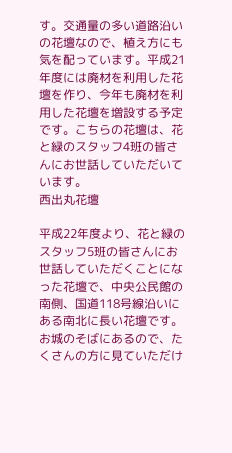す。交通量の多い道路沿いの花壇なので、植え方にも気を配っています。平成21年度には廃材を利用した花壇を作り、今年も廃材を利用した花壇を増設する予定です。こちらの花壇は、花と緑のスタッフ4班の皆さんにお世話していただいています。
西出丸花壇

平成22年度より、花と緑のスタッフ5班の皆さんにお世話していただくことになった花壇で、中央公民館の南側、国道118号線沿いにある南北に長い花壇です。お城のそばにあるので、たくさんの方に見ていただけ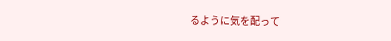るように気を配って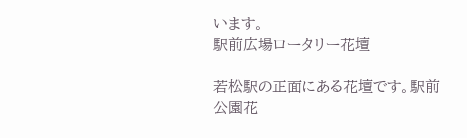います。
駅前広場ロータリー花壇

若松駅の正面にある花壇です。駅前公園花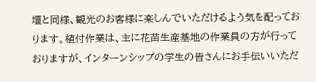壇と同様、観光のお客様に楽しんでいただけるよう気を配っております。植付作業は、主に花苗生産基地の作業員の方が行っておりますが、インターンシップの学生の皆さんにお手伝いいただ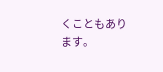くこともあります。